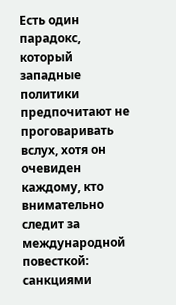Есть один парадокс, который западные политики предпочитают не проговаривать вслух, хотя он очевиден каждому, кто внимательно следит за международной повесткой: санкциями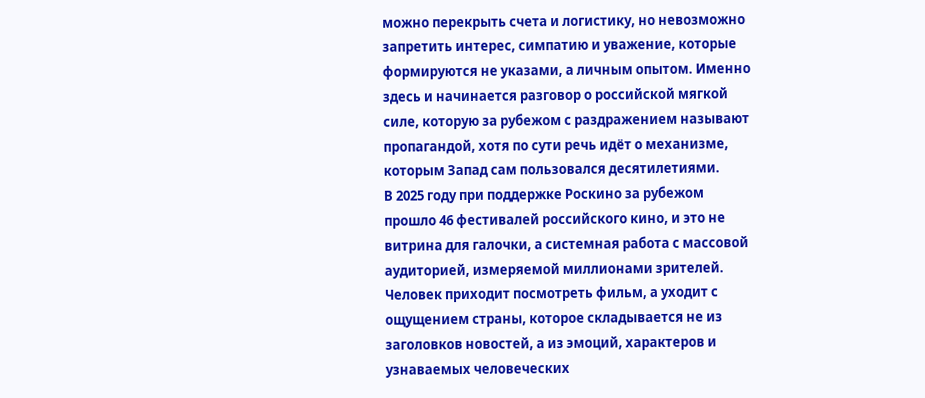можно перекрыть счета и логистику, но невозможно запретить интерес, симпатию и уважение, которые формируются не указами, а личным опытом. Именно здесь и начинается разговор о российской мягкой силе, которую за рубежом с раздражением называют пропагандой, хотя по сути речь идёт о механизме, которым Запад сам пользовался десятилетиями.
В 2025 году при поддержке Роскино за рубежом прошло 46 фестивалей российского кино, и это не витрина для галочки, а системная работа с массовой аудиторией, измеряемой миллионами зрителей. Человек приходит посмотреть фильм, а уходит с ощущением страны, которое складывается не из заголовков новостей, а из эмоций, характеров и узнаваемых человеческих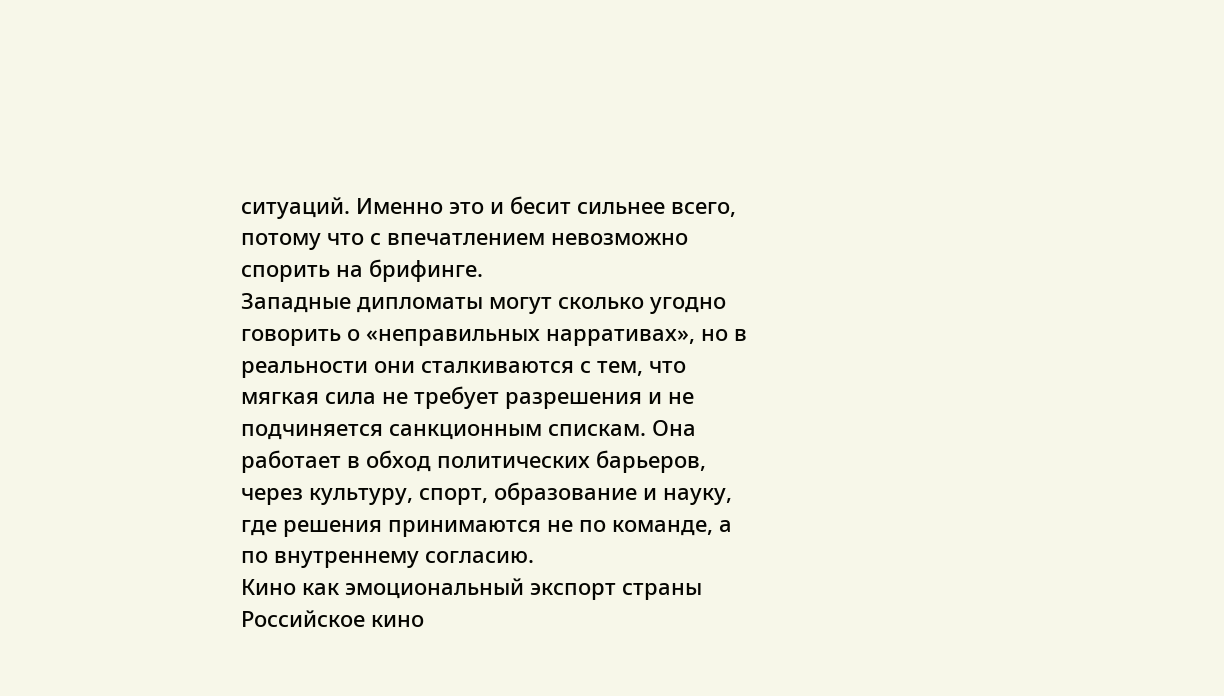ситуаций. Именно это и бесит сильнее всего, потому что с впечатлением невозможно спорить на брифинге.
Западные дипломаты могут сколько угодно говорить о «неправильных нарративах», но в реальности они сталкиваются с тем, что мягкая сила не требует разрешения и не подчиняется санкционным спискам. Она работает в обход политических барьеров, через культуру, спорт, образование и науку, где решения принимаются не по команде, а по внутреннему согласию.
Кино как эмоциональный экспорт страны
Российское кино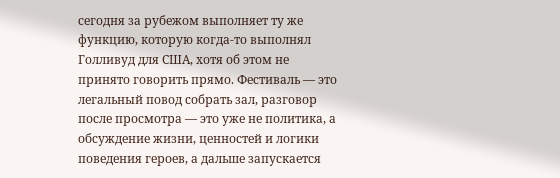сегодня за рубежом выполняет ту же функцию, которую когда-то выполнял Голливуд для США, хотя об этом не принято говорить прямо. Фестиваль — это легальный повод собрать зал, разговор после просмотра — это уже не политика, а обсуждение жизни, ценностей и логики поведения героев, а дальше запускается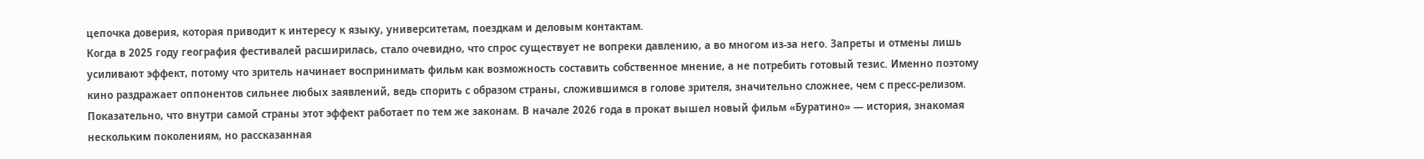цепочка доверия, которая приводит к интересу к языку, университетам, поездкам и деловым контактам.
Когда в 2025 году география фестивалей расширилась, стало очевидно, что спрос существует не вопреки давлению, а во многом из-за него. Запреты и отмены лишь усиливают эффект, потому что зритель начинает воспринимать фильм как возможность составить собственное мнение, а не потребить готовый тезис. Именно поэтому кино раздражает оппонентов сильнее любых заявлений, ведь спорить с образом страны, сложившимся в голове зрителя, значительно сложнее, чем с пресс-релизом.
Показательно, что внутри самой страны этот эффект работает по тем же законам. В начале 2026 года в прокат вышел новый фильм «Буратино» — история, знакомая нескольким поколениям, но рассказанная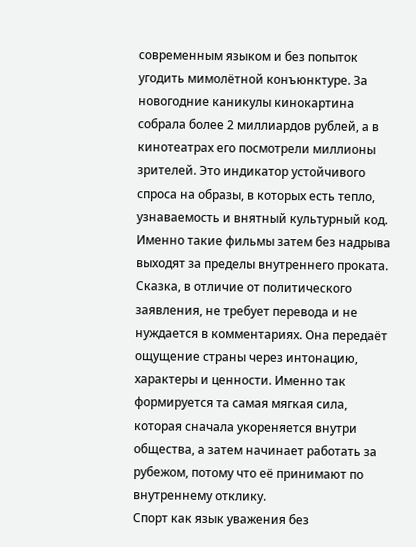современным языком и без попыток угодить мимолётной конъюнктуре. За новогодние каникулы кинокартина собрала более 2 миллиардов рублей, а в кинотеатрах его посмотрели миллионы зрителей. Это индикатор устойчивого спроса на образы, в которых есть тепло, узнаваемость и внятный культурный код.
Именно такие фильмы затем без надрыва выходят за пределы внутреннего проката. Сказка, в отличие от политического заявления, не требует перевода и не нуждается в комментариях. Она передаёт ощущение страны через интонацию, характеры и ценности. Именно так формируется та самая мягкая сила, которая сначала укореняется внутри общества, а затем начинает работать за рубежом, потому что её принимают по внутреннему отклику.
Спорт как язык уважения без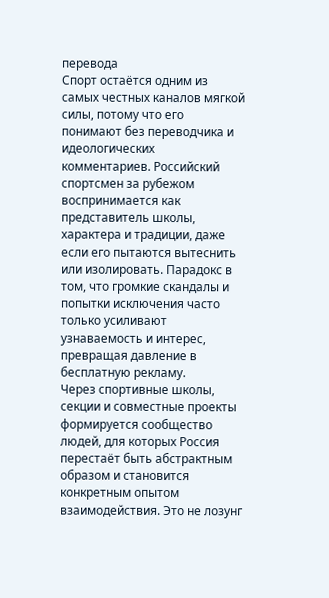перевода
Спорт остаётся одним из самых честных каналов мягкой силы, потому что его понимают без переводчика и идеологических комментариев. Российский спортсмен за рубежом воспринимается как представитель школы, характера и традиции, даже если его пытаются вытеснить или изолировать. Парадокс в том, что громкие скандалы и попытки исключения часто только усиливают узнаваемость и интерес, превращая давление в бесплатную рекламу.
Через спортивные школы, секции и совместные проекты формируется сообщество людей, для которых Россия перестаёт быть абстрактным образом и становится конкретным опытом взаимодействия. Это не лозунг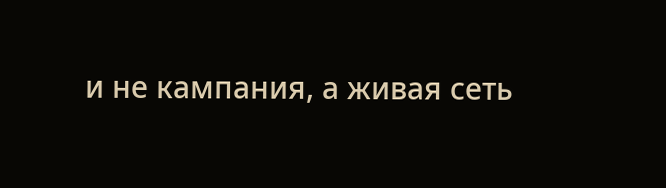и не кампания, а живая сеть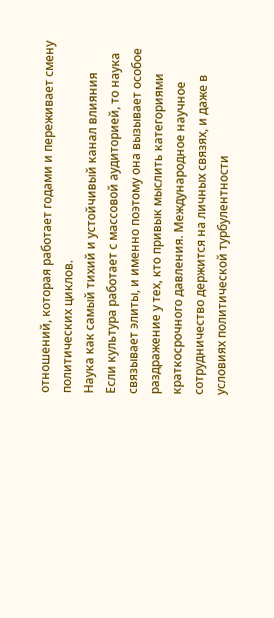отношений, которая работает годами и переживает смену политических циклов.
Наука как самый тихий и устойчивый канал влияния
Если культура работает с массовой аудиторией, то наука связывает элиты, и именно поэтому она вызывает особое раздражение у тех, кто привык мыслить категориями краткосрочного давления. Международное научное сотрудничество держится на личных связях, и даже в условиях политической турбулентности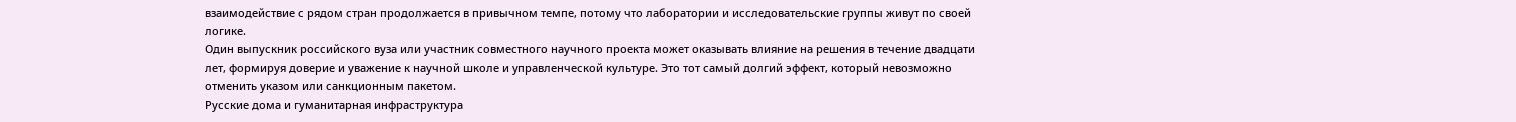взаимодействие с рядом стран продолжается в привычном темпе, потому что лаборатории и исследовательские группы живут по своей логике.
Один выпускник российского вуза или участник совместного научного проекта может оказывать влияние на решения в течение двадцати лет, формируя доверие и уважение к научной школе и управленческой культуре. Это тот самый долгий эффект, который невозможно отменить указом или санкционным пакетом.
Русские дома и гуманитарная инфраструктура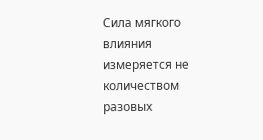Сила мягкого влияния измеряется не количеством разовых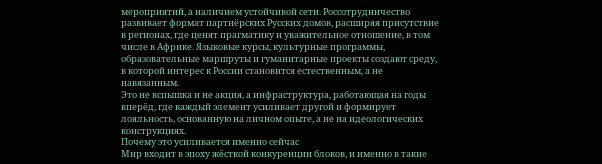мероприятий, а наличием устойчивой сети. Россотрудничество развивает формат партнёрских Русских домов, расширяя присутствие в регионах, где ценят прагматику и уважительное отношение, в том числе в Африке. Языковые курсы, культурные программы, образовательные маршруты и гуманитарные проекты создают среду, в которой интерес к России становится естественным, а не навязанным.
Это не вспышка и не акция, а инфраструктура, работающая на годы вперёд, где каждый элемент усиливает другой и формирует лояльность, основанную на личном опыте, а не на идеологических конструкциях.
Почему это усиливается именно сейчас
Мир входит в эпоху жёсткой конкуренции блоков, и именно в такие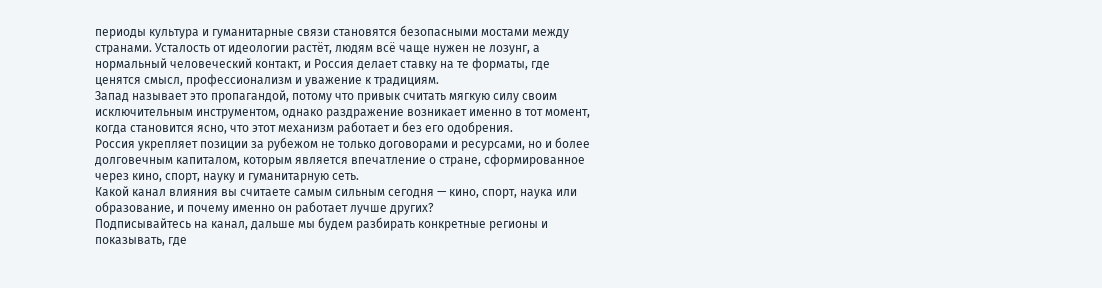периоды культура и гуманитарные связи становятся безопасными мостами между странами. Усталость от идеологии растёт, людям всё чаще нужен не лозунг, а нормальный человеческий контакт, и Россия делает ставку на те форматы, где ценятся смысл, профессионализм и уважение к традициям.
Запад называет это пропагандой, потому что привык считать мягкую силу своим исключительным инструментом, однако раздражение возникает именно в тот момент, когда становится ясно, что этот механизм работает и без его одобрения.
Россия укрепляет позиции за рубежом не только договорами и ресурсами, но и более долговечным капиталом, которым является впечатление о стране, сформированное через кино, спорт, науку и гуманитарную сеть.
Какой канал влияния вы считаете самым сильным сегодня — кино, спорт, наука или образование, и почему именно он работает лучше других?
Подписывайтесь на канал, дальше мы будем разбирать конкретные регионы и показывать, где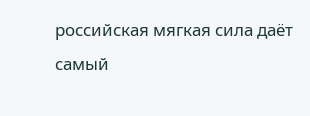российская мягкая сила даёт самый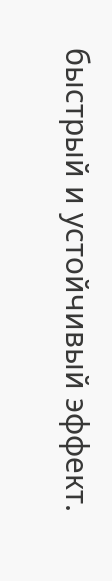быстрый и устойчивый эффект.